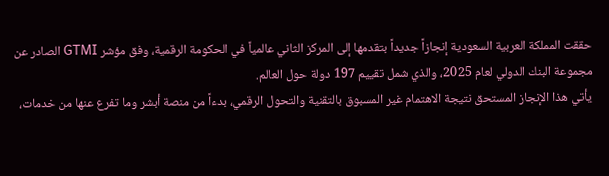حققت المملكة العربية السعودية إنجازاً جديداً بتقدمها إلى المركز الثاني عالمياً في الحكومة الرقمية، وفق مؤشر GTMI الصادر عن مجموعة البنك الدولي لعام 2025، والذي شمل تقييم 197 دولة حول العالم.
يأتي هذا الإنجاز المستحق نتيجة الاهتمام غير المسبوق بالتقنية والتحول الرقمي، بدءاً من منصة أبشر وما تفرع عنها من خدمات،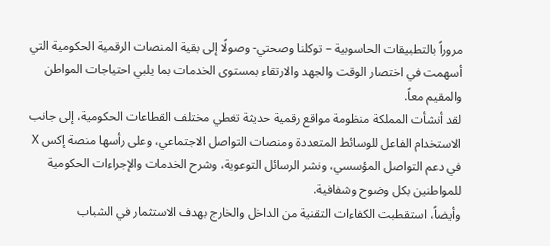مروراً بالتطبيقات الحاسوبية – توكلنا وصحتي- وصولًا إلى بقية المنصات الرقمية الحكومية التي أسهمت في اختصار الوقت والجهد والارتقاء بمستوى الخدمات بما يلبي احتياجات المواطن والمقيم معاً.
لقد أنشأت المملكة منظومة مواقع رقمية حديثة تغطي مختلف القطاعات الحكومية، إلى جانب الاستخدام الفاعل للوسائط المتعددة ومنصات التواصل الاجتماعي، وعلى رأسها منصة إكس X في دعم التواصل المؤسسي، ونشر الرسائل التوعوية، وشرح الخدمات والإجراءات الحكومية للمواطنين بكل وضوح وشفافية.
وأيضاً، استقطبت الكفاءات التقنية من الداخل والخارج بهدف الاستثمار في الشباب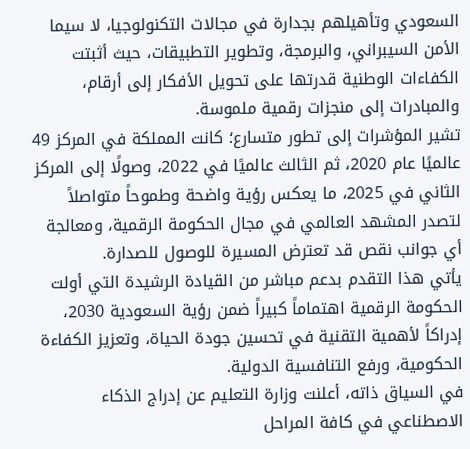السعودي وتأهيلهم بجدارة في مجالات التكنولوجيا، لا سيما الأمن السيبراني، والبرمجة، وتطوير التطبيقات، حيث أثبتت الكفاءات الوطنية قدرتها على تحويل الأفكار إلى أرقام، والمبادرات إلى منجزات رقمية ملموسة.
تشير المؤشرات إلى تطور متسارع؛ كانت المملكة في المركز 49 عالميًا عام 2020، ثم الثالث عالميًا في 2022، وصولًا إلى المركز الثاني في 2025، ما يعكس رؤية واضحة وطموحاً متواصلاً لتصدر المشهد العالمي في مجال الحكومة الرقمية، ومعالجة أي جوانب نقص قد تعترض المسيرة للوصول للصدارة.
يأتي هذا التقدم بدعم مباشر من القيادة الرشيدة التي أولت الحكومة الرقمية اهتماماً كبيراً ضمن رؤية السعودية 2030، إدراكاً لأهمية التقنية في تحسين جودة الحياة، وتعزيز الكفاءة الحكومية، ورفع التنافسية الدولية.
في السياق ذاته، أعلنت وزارة التعليم عن إدراج الذكاء الاصطناعي في كافة المراحل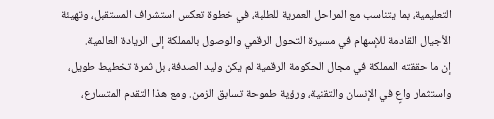التعليمية، بما يتناسب مع المراحل العمرية للطلبة، في خطوة تعكس استشراف المستقبل، وتهيئة الأجيال القادمة للإسهام في مسيرة التحول الرقمي والوصول بالمملكة إلى الريادة العالمية.
إن ما حققته المملكة في مجال الحكومة الرقمية لم يكن وليد الصدفة، بل ثمرة تخطيط طويل، واستثمار واعٍ في الإنسان والتقنية، ورؤية طموحة تسابق الزمن. ومع هذا التقدم المتسارع،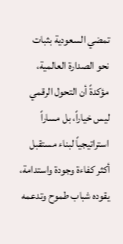تمضي السعودية بثبات نحو الصدارة العالمية، مؤكدةً أن التحول الرقمي ليس خياراً، بل مساراً استراتيجياً لبناء مستقبل أكثر كفاءة وجودة واستدامة، يقوده شباب طموح وتدعمه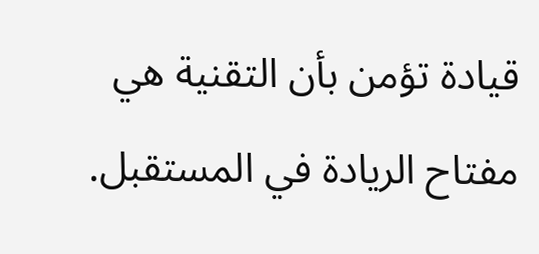قيادة تؤمن بأن التقنية هي مفتاح الريادة في المستقبل.